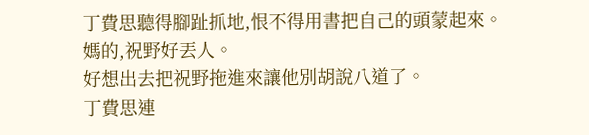丁費思聽得腳趾抓地,恨不得用書把自己的頭蒙起來。
媽的,祝野好丟人。
好想出去把祝野拖進來讓他別胡說八道了。
丁費思連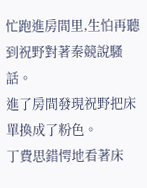忙跑進房間里,生怕再聽到祝野對著秦競說騷話。
進了房間發現祝野把床單換成了粉色。
丁費思錯愕地看著床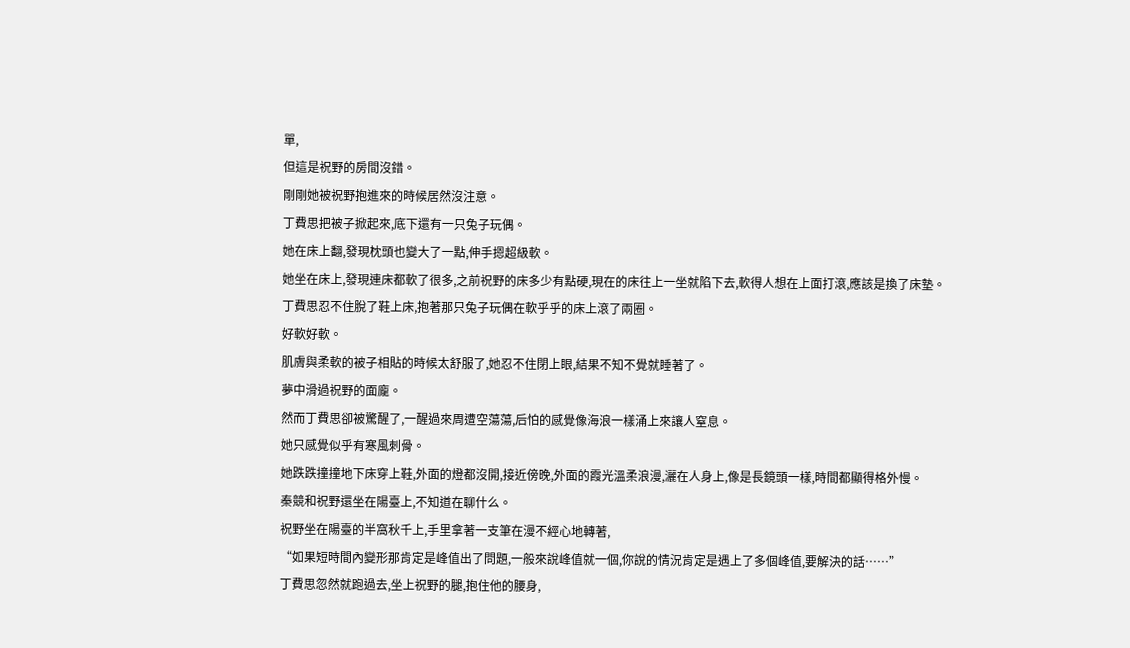單,
但這是祝野的房間沒錯。
剛剛她被祝野抱進來的時候居然沒注意。
丁費思把被子掀起來,底下還有一只兔子玩偶。
她在床上翻,發現枕頭也變大了一點,伸手摁超級軟。
她坐在床上,發現連床都軟了很多,之前祝野的床多少有點硬,現在的床往上一坐就陷下去,軟得人想在上面打滾,應該是換了床墊。
丁費思忍不住脫了鞋上床,抱著那只兔子玩偶在軟乎乎的床上滾了兩圈。
好軟好軟。
肌膚與柔軟的被子相貼的時候太舒服了,她忍不住閉上眼,結果不知不覺就睡著了。
夢中滑過祝野的面龐。
然而丁費思卻被驚醒了,一醒過來周遭空蕩蕩,后怕的感覺像海浪一樣涌上來讓人窒息。
她只感覺似乎有寒風刺骨。
她跌跌撞撞地下床穿上鞋,外面的燈都沒開,接近傍晚,外面的霞光溫柔浪漫,灑在人身上,像是長鏡頭一樣,時間都顯得格外慢。
秦競和祝野還坐在陽臺上,不知道在聊什么。
祝野坐在陽臺的半窩秋千上,手里拿著一支筆在漫不經心地轉著,
“如果短時間內變形那肯定是峰值出了問題,一般來說峰值就一個,你說的情況肯定是遇上了多個峰值,要解決的話……”
丁費思忽然就跑過去,坐上祝野的腿,抱住他的腰身,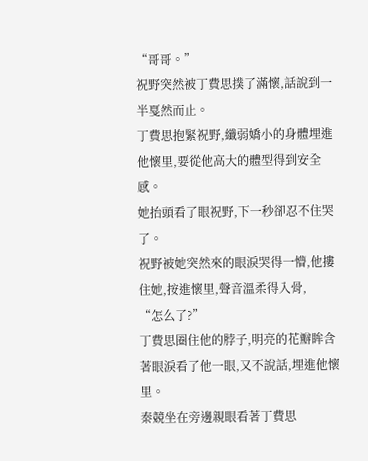“哥哥。”
祝野突然被丁費思撲了滿懷,話說到一半戛然而止。
丁費思抱緊祝野,纖弱嬌小的身體埋進他懷里,要從他高大的體型得到安全感。
她抬頭看了眼祝野,下一秒卻忍不住哭了。
祝野被她突然來的眼淚哭得一懵,他摟住她,按進懷里,聲音溫柔得入骨,
“怎么了?”
丁費思圈住他的脖子,明亮的花瓣眸含著眼淚看了他一眼,又不說話,埋進他懷里。
秦競坐在旁邊親眼看著丁費思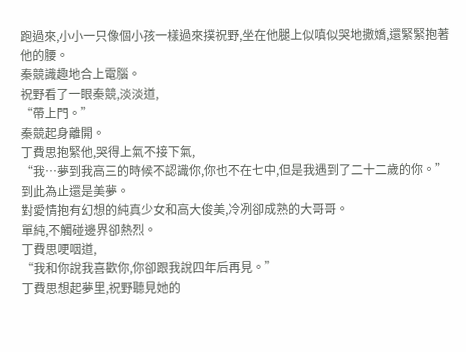跑過來,小小一只像個小孩一樣過來撲祝野,坐在他腿上似嗔似哭地撒嬌,還緊緊抱著他的腰。
秦競識趣地合上電腦。
祝野看了一眼秦競,淡淡道,
“帶上門。”
秦競起身離開。
丁費思抱緊他,哭得上氣不接下氣,
“我…夢到我高三的時候不認識你,你也不在七中,但是我遇到了二十二歲的你。”
到此為止還是美夢。
對愛情抱有幻想的純真少女和高大俊美,冷冽卻成熟的大哥哥。
單純,不觸碰邊界卻熱烈。
丁費思哽咽道,
“我和你說我喜歡你,你卻跟我說四年后再見。”
丁費思想起夢里,祝野聽見她的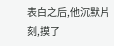表白之后,他沉默片刻,摸了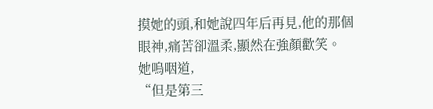摸她的頭,和她說四年后再見,他的那個眼神,痛苦卻溫柔,顯然在強顏歡笑。
她嗚咽道,
“但是第三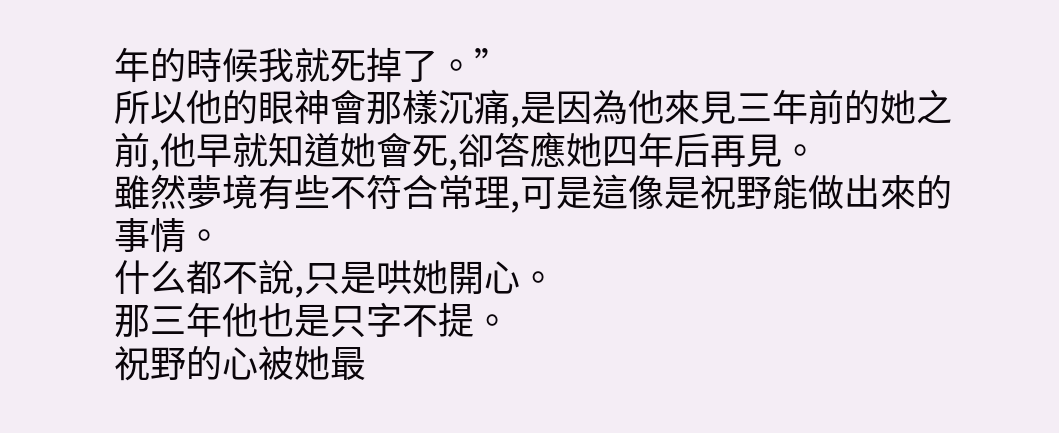年的時候我就死掉了。”
所以他的眼神會那樣沉痛,是因為他來見三年前的她之前,他早就知道她會死,卻答應她四年后再見。
雖然夢境有些不符合常理,可是這像是祝野能做出來的事情。
什么都不說,只是哄她開心。
那三年他也是只字不提。
祝野的心被她最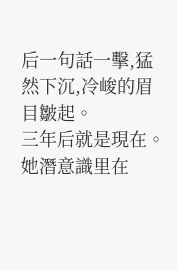后一句話一擊,猛然下沉,冷峻的眉目皺起。
三年后就是現在。
她潛意識里在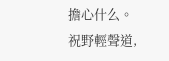擔心什么。
祝野輕聲道,